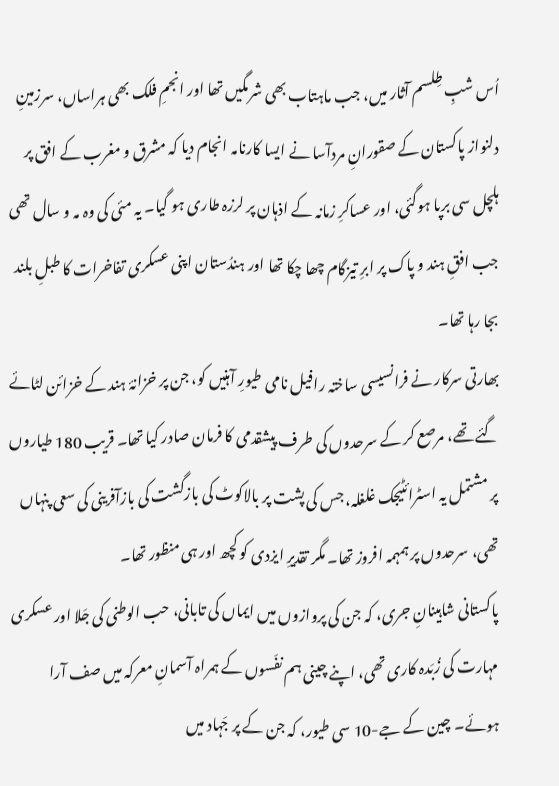اُس شبِ طِلسم آثار میں، جب ماہتاب بھی شرمگیں تھا اور انجمِ فلک بھی ہراساں، سرزمینِ دلنواز پاکستان کے صقورانِ مردآسا نے ایسا کارنامہ انجام دیا کہ مشرق و مغرب کے افق پر ہلچل سی برپا ہوگئی، اور عساکرِ زمانہ کے اذہان پر لرزہ طاری ہو گیا۔ یہ مئی کی وہ مہ و سال تھی جب افقِ ہند و پاک پر ابرِ تیزگام چھا چکا تھا اور ہندُستان اپنی عسکری تفاخرات کا طبلِ بلند بجا رہا تھا۔
بھارتی سرکار نے فرانسیسی ساختہ رافیل نامی طیورِ آہنیں کو، جن پر خزانۂ ہند کے خزائن لٹائے گئے تھے، مرصع کر کے سرحدوں کی طرف پیشقدمی کا فرمان صادر کیا تھا۔ قریب 180 طیاروں پر مشتمل یہ اسٹرائٹیجک غلغلہ، جس کی پشت پر بالاکوٹ کی بازگشت کی بازآفرینی کی سعی پنہاں تھی، سرحدوں پر ہمہمہ افروز تھا۔ مگر تقدیرِ ایزدی کو کچھ اور ہی منظور تھا۔
پاکستانی شاہینانِ جری، کہ جن کی پروازوں میں ایماں کی تابانی، حب الوطنی کی جَلا اور عسکری مہارت کی زُبَدہ کاری تھی، اپنے چینی ہم نفَسوں کے ہمراہ آسمانِ معرکہ میں صف آرا ہوئے۔ چین کے جے-10 سی طیور، کہ جن کے پر جَہاد میں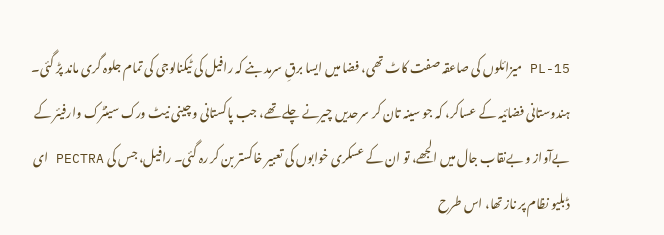PL-15 میزائلوں کی صاعقہ صفت کاٹ تھی، فضا میں ایسا برقِ سرمد بنے کہ رافیل کی ٹیکنالوجی کی تمام جلوہ گری ماند پڑ گئی۔
ہندوستانی فضائیہ کے عساکر، کہ جو سینہ تان کر سرحدیں چیرنے چلے تھے، جب پاکستانی و چینی نیٹ ورک سینٹرک وارفیئر کے بےآواز و بےنقاب جال میں الجھے، تو ان کے عسکری خوابوں کی تعبیر خاکستر بن کر رہ گئی۔ رافیل، جس کی PECTRA ای ڈبلیو نظام پر ناز تھا، اس طرح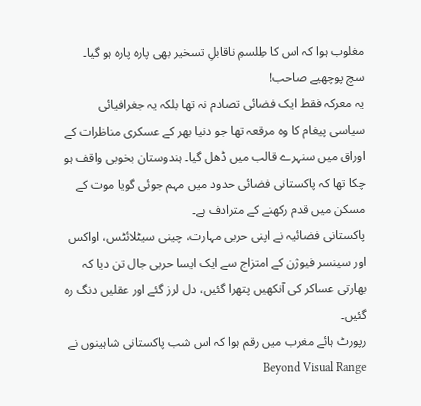مغلوب ہوا کہ اس کا طِلسمِ ناقابلِ تسخیر بھی پارہ پارہ ہو گیا۔
سچ پوچھیے صاحب!
یہ معرکہ فقط ایک فضائی تصادم نہ تھا بلکہ یہ جغرافیائی سیاسی پیغام کا وہ مرقعہ تھا جو دنیا بھر کے عسکری مناظرات کے اوراق میں سنہرے قالب میں ڈھل گیا۔ ہندوستان بخوبی واقف ہو چکا تھا کہ پاکستانی فضائی حدود میں مہم جوئی گویا موت کے مسکن میں قدم رکھنے کے مترادف ہے۔
پاکستانی فضائیہ نے اپنی حربی مہارت، چینی سیٹلائٹس، اواکس اور سینسر فیوژن کے امتزاج سے ایک ایسا حربی جال تن دیا کہ بھارتی عساکر کی آنکھیں پتھرا گئیں، دل لرز گئے اور عقلیں دنگ رہ گئیں۔
رپورٹ ہائے مغرب میں رقم ہوا کہ اس شب پاکستانی شاہینوں نے Beyond Visual Range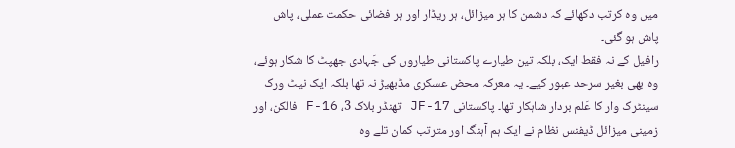میں وہ کرتب دکھائے کہ دشمن کا ہر میزائل، ہر ریڈار اور ہر فضائی حکمت عملی، پاش پاش ہو گئی۔
رافیل کے نہ فقط ایک، بلکہ تین طیارے پاکستانی طیاروں کی جَہادی جھپٹ کا شکار ہوئے، وہ بھی بغیر سرحد عبور کیے۔ یہ معرکہ محض عسکری مڈبھیڑ نہ تھا بلکہ ایک نیٹ ورک سینٹرک وار کا عَلم بردار شاہکار تھا۔ پاکستانی JF-17 تھنڈر بلاک 3، F-16 فالکن، اور زمینی میزائل ڈیفنس نظام نے ایک ہم آہنگ اور مترتب کمان تلے وہ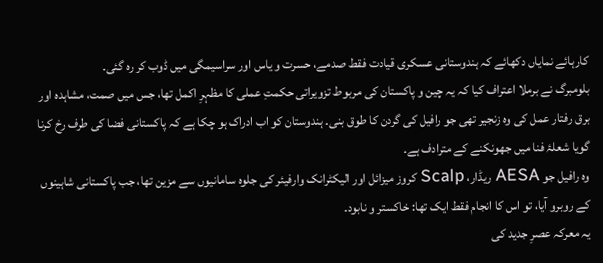کارہائے نمایاں دکھائے کہ ہندوستانی عسکری قیادت فقط صدمے، حسرت و یاس اور سراسیمگی میں ڈوب کر رہ گئی۔
بلومبرگ نے برملا اعتراف کیا کہ یہ چین و پاکستان کی مربوط تزویراتی حکمتِ عملی کا مظہرِ اکمل تھا، جس میں صمت، مشاہدہ اور برق رفتار عمل کی وہ زنجیر تھی جو رافیل کی گردن کا طوق بنی۔ ہندوستان کو اب ادراک ہو چکا ہے کہ پاکستانی فضا کی طرف رخ کرنا گویا شعلۂ فنا میں جھونکنے کے مترادف ہے۔
وہ رافیل جو AESA ریڈار، Scalp کروز میزائل اور الیکٹرانک وارفیئر کی جلوہ سامانیوں سے مزین تھا، جب پاکستانی شاہینوں کے روبرو آیا، تو اس کا انجام فقط ایک تھا: خاکستر و نابود۔
یہ معرکہ عصرِ جدید کی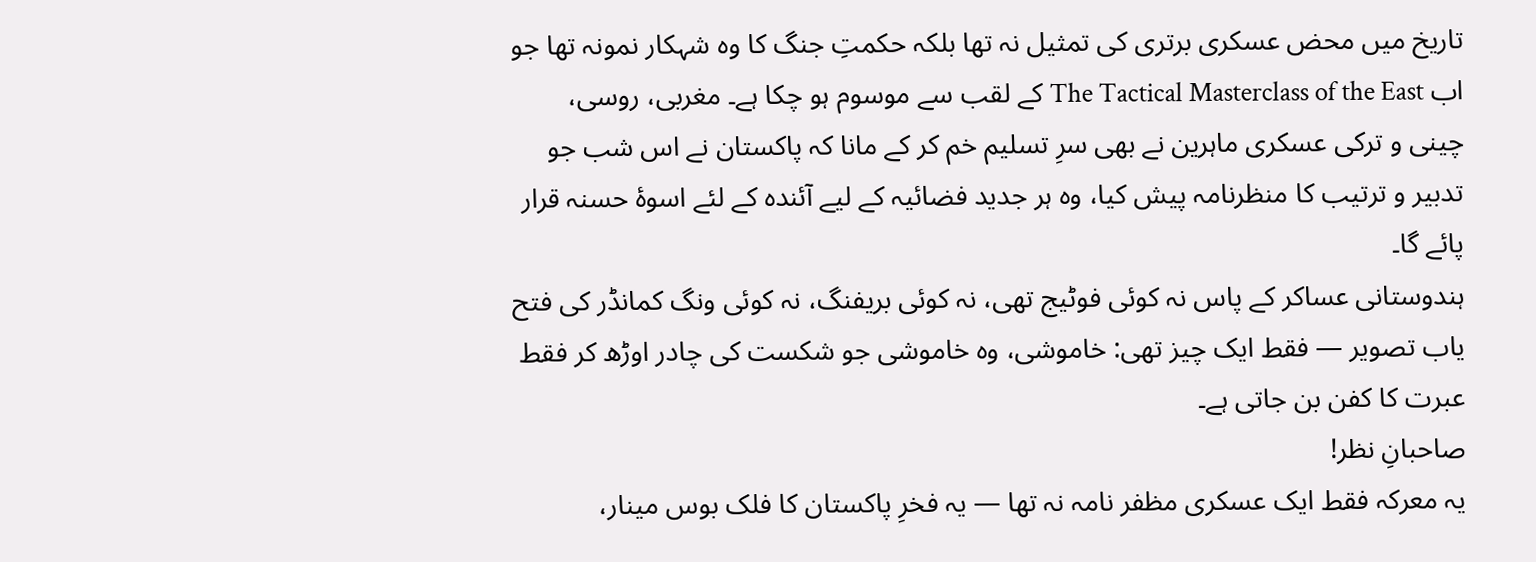تاریخ میں محض عسکری برتری کی تمثیل نہ تھا بلکہ حکمتِ جنگ کا وہ شہکار نمونہ تھا جو اب The Tactical Masterclass of the East کے لقب سے موسوم ہو چکا ہے۔ مغربی، روسی، چینی و ترکی عسکری ماہرین نے بھی سرِ تسلیم خم کر کے مانا کہ پاکستان نے اس شب جو تدبیر و ترتیب کا منظرنامہ پیش کیا، وہ ہر جدید فضائیہ کے لیے آئندہ کے لئے اسوۂ حسنہ قرار پائے گا۔
ہندوستانی عساکر کے پاس نہ کوئی فوٹیج تھی، نہ کوئی بریفنگ، نہ کوئی ونگ کمانڈر کی فتح یاب تصویر — فقط ایک چیز تھی: خاموشی، وہ خاموشی جو شکست کی چادر اوڑھ کر فقط عبرت کا کفن بن جاتی ہے۔
صاحبانِ نظر!
یہ معرکہ فقط ایک عسکری مظفر نامہ نہ تھا — یہ فخرِ پاکستان کا فلک بوس مینار،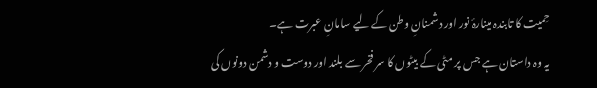حِمیت کا تابندہ مینارۂ نور اور دشمنانِ وطن کے لیے سامانِ عبرت ہے۔
یہ وہ داستان ہے جس پر مٹی کے بیٹوں کا سر فخر سے بلند اور دوست و دشمن دونوں کی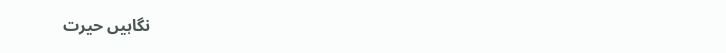نگاہیں حیرت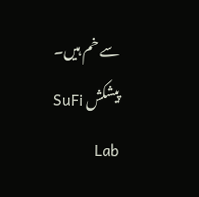سے خم ہیں۔
پیشکش SuFi Lab